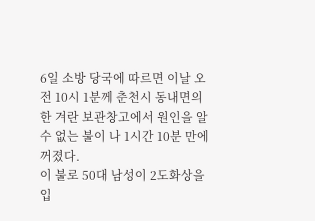6일 소방 당국에 따르면 이날 오전 10시 1분께 춘천시 동내면의 한 겨란 보관창고에서 원인을 알 수 없는 불이 나 1시간 10분 만에 꺼졌다.
이 불로 50대 남성이 2도화상을 입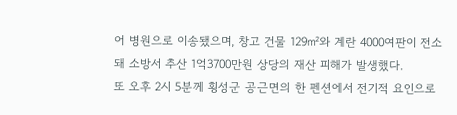어 병원으로 이송됐으며, 창고 건물 129㎡와 계란 4000여판이 전소돼 소방서 추산 1억3700만원 상당의 재산 피해가 발생했다.
또 오후 2시 5분께 횡성군 공근면의 한 펜션에서 전기적 요인으로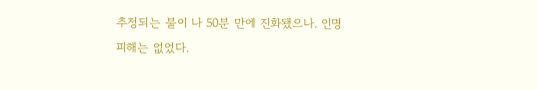추정되는 불이 나 50분 만에 진화됐으나. 인명 피해는 없었다.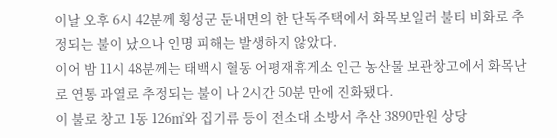이날 오후 6시 42분께 횡성군 둔내면의 한 단독주택에서 화목보일러 불티 비화로 추정되는 불이 났으나 인명 피해는 발생하지 않았다.
이어 밤 11시 48분께는 태백시 혈동 어평재휴게소 인근 농산물 보관창고에서 화목난로 연통 과열로 추정되는 불이 나 2시간 50분 만에 진화됐다.
이 불로 창고 1동 126㎡와 집기류 등이 전소대 소방서 추산 3890만원 상당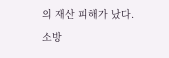의 재산 피해가 났다.
소방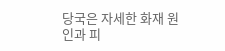당국은 자세한 화재 원인과 피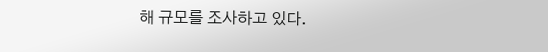해 규모를 조사하고 있다.